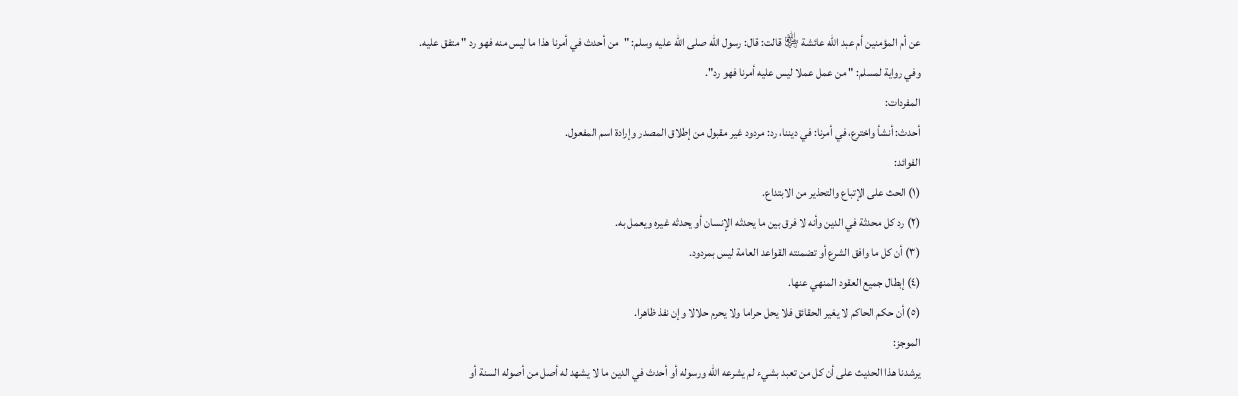عن أم المؤمنين أم عبد الله عائشة ﵂ قالت: قال: رسول الله صلى الله عليه وسلم: "من أحدث في أمرنا هذا ما ليس منه فهو رد " متفق عليه.
وفي رواية لمسلم: " من عمل عملا ليس عليه أمرنا فهو رد".
المفردات:
أحدث: أنشأ واخترع، في أمرنا: في ديننا، رد: مردود غير مقبول من إطلاق المصدر وإرادة اسم المفعول.
الفوائد:
(١) الحث على الإتباع والتحذير من الابتداع.
(٢) رد كل محدثة في الدين وأنه لا فرق بين ما يحدثه الإنسان أو يحدثه غيره ويعمل به.
(٣) أن كل ما وافق الشرع أو تضمنته القواعد العامة ليس بمردود.
(٤) إبطال جميع العقود المنهي عنها.
(٥) أن حكم الحاكم لا يغير الحقائق فلا يحل حراما ولا يحرم حلالا وإن نفذ ظاهرا.
الموجز:
يرشدنا هذا الحديث على أن كل من تعبد بشيء لم يشرعه الله ورسوله أو أحدث في الدين ما لا يشهد له أصل من أصوله السنة أو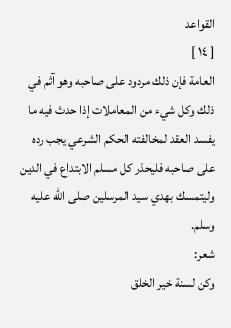القواعد
[ ١٤ ]
العامة فإن ذلك مردود على صاحبه وهو آثم في ذلك وكل شيء من المعاملات إذا حدث فيه ما يفسد العقد لمخالفته الحكم الشرعي يجب رده على صاحبه فليحذر كل مسلم الابتداع في الدين وليتمسك بهدي سيد المرسلين صلى الله عليه وسلم.
شعر:
وكن لسنة خير الخلق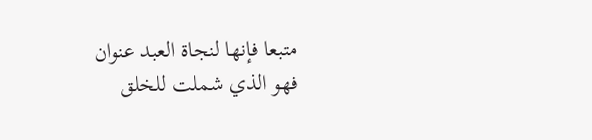متبعا فإنها لنجاة العبد عنوان
فهو الذي شملت للخلق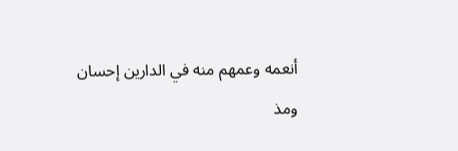أنعمه وعمهم منه في الدارين إحسان
ومذ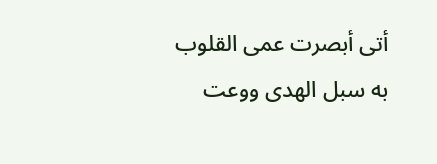أتى أبصرت عمى القلوب به سبل الهدى ووعت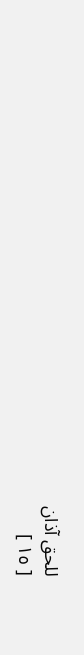للحق آذان
[ ١٥ ]